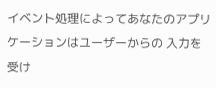イベント処理によってあなたのアプリケーションはユーザーからの 入力を受け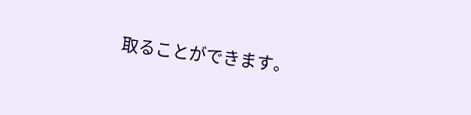取ることができます。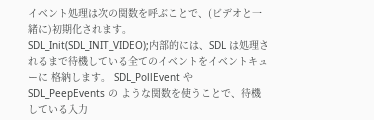イベント処理は次の関数を呼ぶことで、(ビデオと一緒に)初期化されます。
SDL_Init(SDL_INIT_VIDEO);内部的には、SDL は処理されるまで待機している全てのイベントをイベントキューに 格納します。 SDL_PollEvent や SDL_PeepEvents の ような関数を使うことで、待機している入力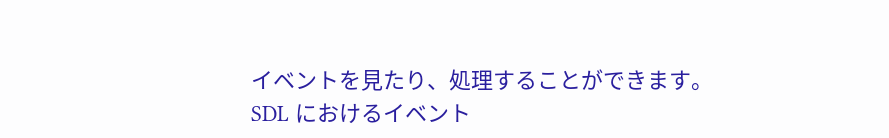イベントを見たり、処理することができます。
SDL におけるイベント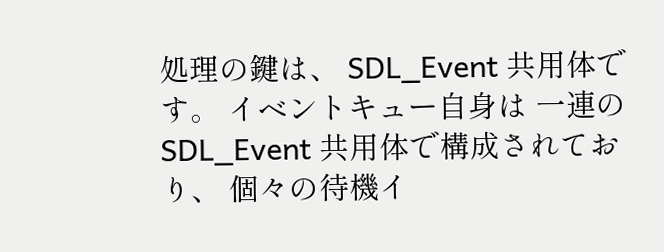処理の鍵は、 SDL_Event 共用体です。 イベントキュー自身は 一連の SDL_Event 共用体で構成されており、 個々の待機イ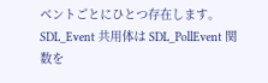ベントごとにひとつ存在します。 SDL_Event 共用体は SDL_PollEvent 関数を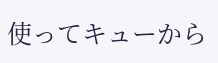使ってキューから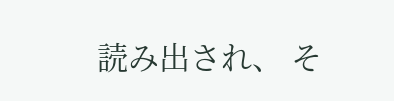読み出され、 そ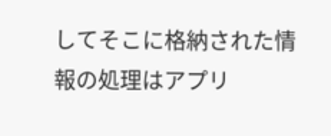してそこに格納された情報の処理はアプリ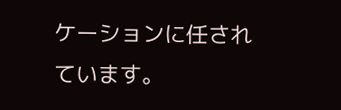ケーションに任されています。